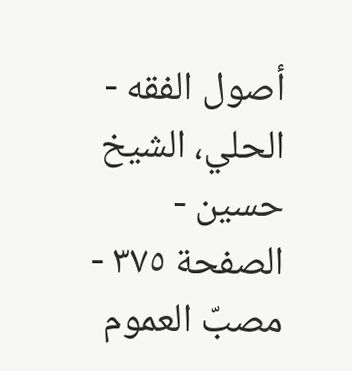أصول الفقه - الحلي، الشيخ حسين - الصفحة ٣٧٥ - مصبّ العموم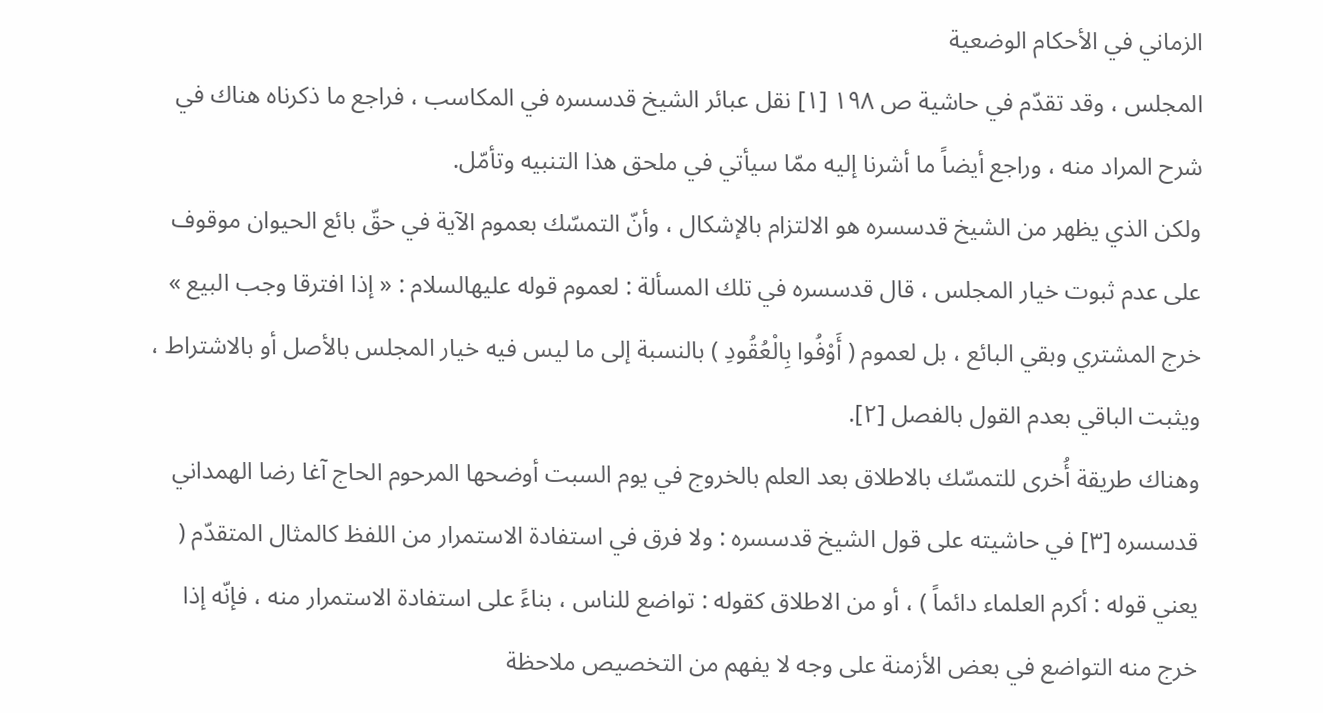الزماني في الأحكام الوضعية
المجلس ، وقد تقدّم في حاشية ص ١٩٨ [١] نقل عبائر الشيخ قدسسره في المكاسب ، فراجع ما ذكرناه هناك في شرح المراد منه ، وراجع أيضاً ما أشرنا إليه ممّا سيأتي في ملحق هذا التنبيه وتأمّل.
ولكن الذي يظهر من الشيخ قدسسره هو الالتزام بالإشكال ، وأنّ التمسّك بعموم الآية في حقّ بائع الحيوان موقوف على عدم ثبوت خيار المجلس ، قال قدسسره في تلك المسألة : لعموم قوله عليهالسلام : « إذا افترقا وجب البيع » خرج المشتري وبقي البائع ، بل لعموم ( أَوْفُوا بِالْعُقُودِ ) بالنسبة إلى ما ليس فيه خيار المجلس بالأصل أو بالاشتراط ، ويثبت الباقي بعدم القول بالفصل [٢].
وهناك طريقة أُخرى للتمسّك بالاطلاق بعد العلم بالخروج في يوم السبت أوضحها المرحوم الحاج آغا رضا الهمداني قدسسره [٣] في حاشيته على قول الشيخ قدسسره : ولا فرق في استفادة الاستمرار من اللفظ كالمثال المتقدّم ( يعني قوله : أكرم العلماء دائماً ) ، أو من الاطلاق كقوله : تواضع للناس ، بناءً على استفادة الاستمرار منه ، فإنّه إذا خرج منه التواضع في بعض الأزمنة على وجه لا يفهم من التخصيص ملاحظة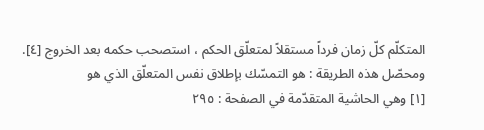المتكلّم كلّ زمان فرداً مستقلاً لمتعلّق الحكم ، استصحب حكمه بعد الخروج [٤].
ومحصّل هذه الطريقة : هو التمسّك بإطلاق نفس المتعلّق الذي هو
[١] وهي الحاشية المتقدّمة في الصفحة : ٢٩٥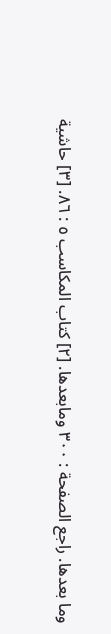وما بعدها. راجع الصفحة : ٣٠٠ ومابعدها. [٢] كتاب المكاسب ٥ : ٨٦. [٣] حاشية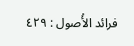فرائد الأُصول : ٤٢٩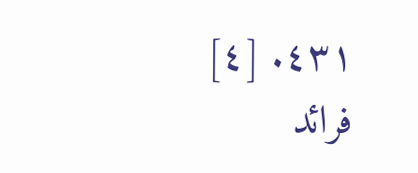٤٣١. [٤] فرائد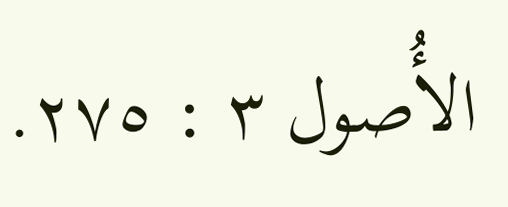الأُصول ٣ : ٢٧٥.